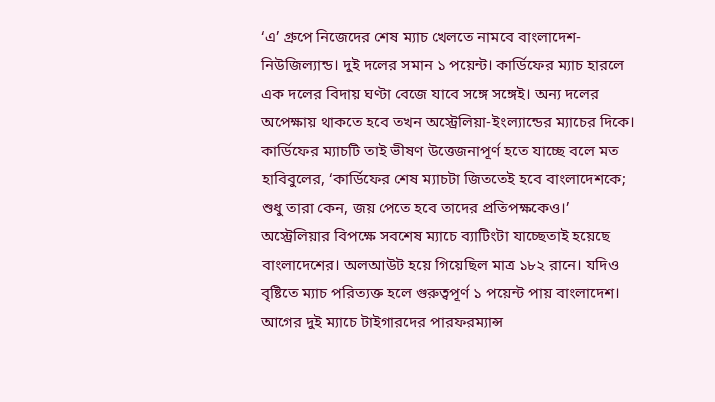‘এ’ গ্রুপে নিজেদের শেষ ম্যাচ খেলতে নামবে বাংলাদেশ-নিউজিল্যান্ড। দুই দলের সমান ১ পয়েন্ট। কার্ডিফের ম্যাচ হারলে এক দলের বিদায় ঘণ্টা বেজে যাবে সঙ্গে সঙ্গেই। অন্য দলের অপেক্ষায় থাকতে হবে তখন অস্ট্রেলিয়া-ইংল্যান্ডের ম্যাচের দিকে। কার্ডিফের ম্যাচটি তাই ভীষণ উত্তেজনাপূর্ণ হতে যাচ্ছে বলে মত হাবিবুলের, ‘কার্ডিফের শেষ ম্যাচটা জিততেই হবে বাংলাদেশকে; শুধু তারা কেন, জয় পেতে হবে তাদের প্রতিপক্ষকেও।’
অস্ট্রেলিয়ার বিপক্ষে সবশেষ ম্যাচে ব্যাটিংটা যাচ্ছেতাই হয়েছে বাংলাদেশের। অলআউট হয়ে গিয়েছিল মাত্র ১৮২ রানে। যদিও বৃষ্টিতে ম্যাচ পরিত্যক্ত হলে গুরুত্বপূর্ণ ১ পয়েন্ট পায় বাংলাদেশ। আগের দুই ম্যাচে টাইগারদের পারফরম্যান্স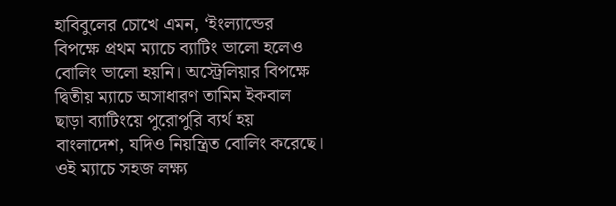হাবিবুলের চোখে এমন, ‘ইংল্যান্ডের বিপক্ষে প্রথম ম্যাচে ব্যাটিং ভালো হলেও বোলিং ভালো হয়নি। অস্ট্রেলিয়ার বিপক্ষে দ্বিতীয় ম্যাচে অসাধারণ তামিম ইকবাল ছাড়া ব্যাটিংয়ে পুরোপুরি ব্যর্থ হয় বাংলাদেশ, যদিও নিয়ন্ত্রিত বোলিং করেছে। ওই ম্যাচে সহজ লক্ষ্য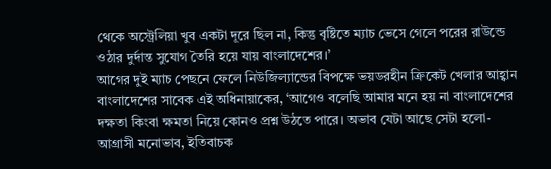থেকে অস্ট্রেলিয়া খুব একটা দূরে ছিল না, কিন্তু বৃষ্টিতে ম্যাচ ভেসে গেলে পরের রাউন্ডে ওঠার দুর্দান্ত সুযোগ তৈরি হয়ে যায় বাংলাদেশের।’
আগের দুই ম্যাচ পেছনে ফেলে নিউজিল্যান্ডের বিপক্ষে ভয়ডরহীন ক্রিকেট খেলার আহ্বান বাংলাদেশের সাবেক এই অধিনায়াকের, ‘আগেও বলেছি আমার মনে হয় না বাংলাদেশের দক্ষতা কিংবা ক্ষমতা নিয়ে কোনও প্রশ্ন উঠতে পারে। অভাব যেটা আছে সেটা হলো- আগ্রাসী মনোভাব, ইতিবাচক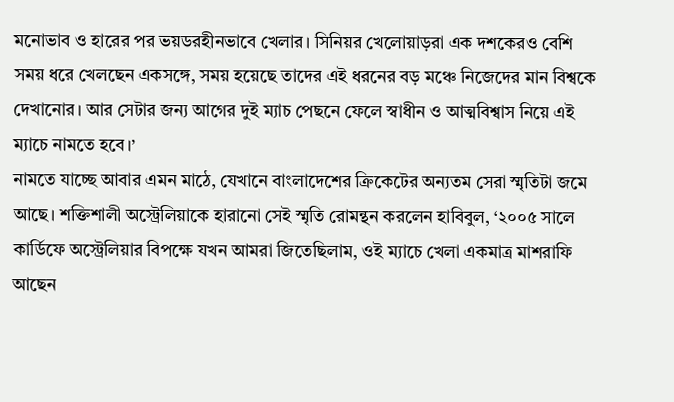মনোভাব ও হারের পর ভয়ডরহীনভাবে খেলার। সিনিয়র খেলোয়াড়রা এক দশকেরও বেশি সময় ধরে খেলছেন একসঙ্গে, সময় হয়েছে তাদের এই ধরনের বড় মঞ্চে নিজেদের মান বিশ্বকে দেখানোর। আর সেটার জন্য আগের দুই ম্যাচ পেছনে ফেলে স্বাধীন ও আত্মবিশ্বাস নিয়ে এই ম্যাচে নামতে হবে।’
নামতে যাচ্ছে আবার এমন মাঠে, যেখানে বাংলাদেশের ক্রিকেটের অন্যতম সেরা স্মৃতিটা জমে আছে। শক্তিশালী অস্ট্রেলিয়াকে হারানো সেই স্মৃতি রোমন্থন করলেন হাবিবুল, ‘২০০৫ সালে কার্ডিফে অস্ট্রেলিয়ার বিপক্ষে যখন আমরা জিতেছিলাম, ওই ম্যাচে খেলা একমাত্র মাশরাফি আছেন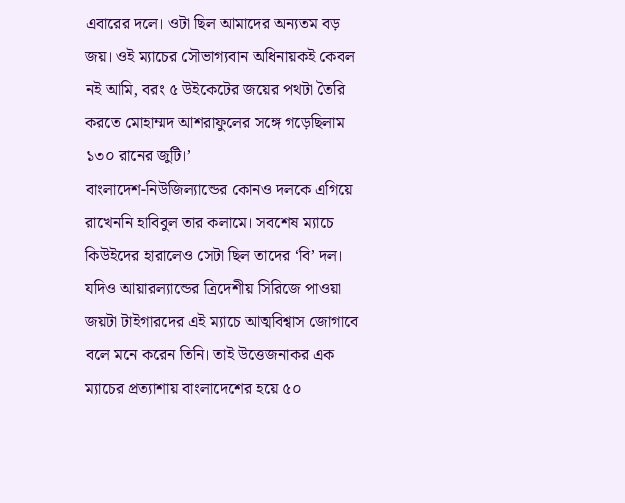এবারের দলে। ওটা ছিল আমাদের অন্যতম বড় জয়। ওই ম্যাচের সৌভাগ্যবান অধিনায়কই কেবল নই আমি, বরং ৫ উইকেটের জয়ের পথটা তৈরি করতে মোহাম্মদ আশরাফুলের সঙ্গে গড়েছিলাম ১৩০ রানের জুটি।’
বাংলাদেশ-নিউজিল্যান্ডের কোনও দলকে এগিয়ে রাখেননি হাবিবুল তার কলামে। সবশেষ ম্যাচে কিউইদের হারালেও সেটা ছিল তাদের ‘বি’ দল। যদিও আয়ারল্যান্ডের ত্রিদেশীয় সিরিজে পাওয়া জয়টা টাইগারদের এই ম্যাচে আত্মবিশ্বাস জোগাবে বলে মনে করেন তিনি। তাই উত্তেজনাকর এক ম্যাচের প্রত্যাশায় বাংলাদেশের হয়ে ৫০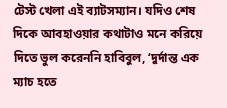টেস্ট খেলা এই ব্যাটসম্যান। যদিও শেষ দিকে আবহাওয়ার কথাটাও মনে করিয়ে দিতে ভুল করেননি হাবিবুল, ‘দুর্দান্ত এক ম্যাচ হতে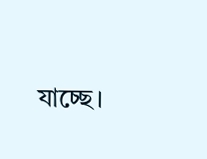যাচ্ছে।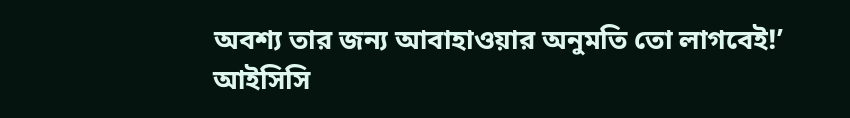অবশ্য তার জন্য আবাহাওয়ার অনুমতি তো লাগবেই!’ আইসিসি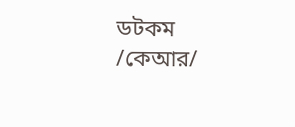ডটকম
/কেআর/